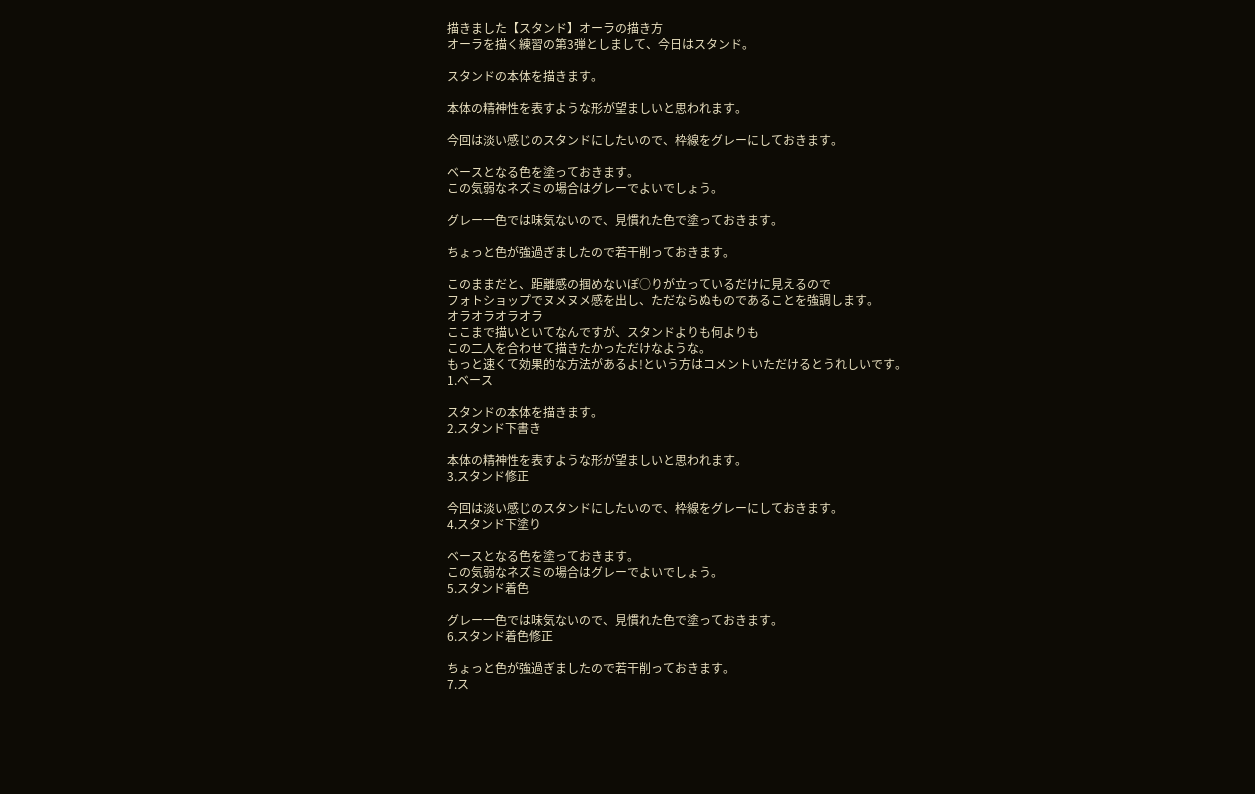描きました【スタンド】オーラの描き方
オーラを描く練習の第3弾としまして、今日はスタンド。

スタンドの本体を描きます。

本体の精神性を表すような形が望ましいと思われます。

今回は淡い感じのスタンドにしたいので、枠線をグレーにしておきます。

ベースとなる色を塗っておきます。
この気弱なネズミの場合はグレーでよいでしょう。

グレー一色では味気ないので、見慣れた色で塗っておきます。

ちょっと色が強過ぎましたので若干削っておきます。

このままだと、距離感の掴めないぽ○りが立っているだけに見えるので
フォトショップでヌメヌメ感を出し、ただならぬものであることを強調します。
オラオラオラオラ
ここまで描いといてなんですが、スタンドよりも何よりも
この二人を合わせて描きたかっただけなような。
もっと速くて効果的な方法があるよ!という方はコメントいただけるとうれしいです。
1.ベース

スタンドの本体を描きます。
2.スタンド下書き

本体の精神性を表すような形が望ましいと思われます。
3.スタンド修正

今回は淡い感じのスタンドにしたいので、枠線をグレーにしておきます。
4.スタンド下塗り

ベースとなる色を塗っておきます。
この気弱なネズミの場合はグレーでよいでしょう。
5.スタンド着色

グレー一色では味気ないので、見慣れた色で塗っておきます。
6.スタンド着色修正

ちょっと色が強過ぎましたので若干削っておきます。
7.ス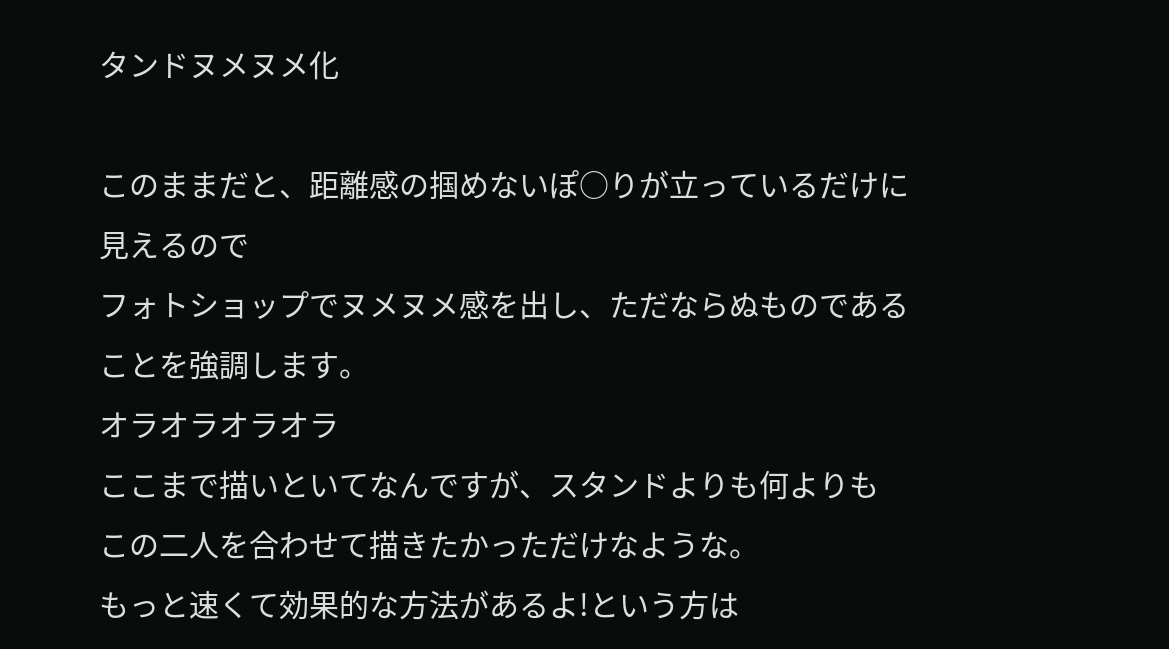タンドヌメヌメ化

このままだと、距離感の掴めないぽ○りが立っているだけに見えるので
フォトショップでヌメヌメ感を出し、ただならぬものであることを強調します。
オラオラオラオラ
ここまで描いといてなんですが、スタンドよりも何よりも
この二人を合わせて描きたかっただけなような。
もっと速くて効果的な方法があるよ!という方は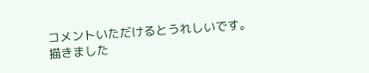コメントいただけるとうれしいです。
描きました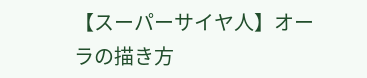【スーパーサイヤ人】オーラの描き方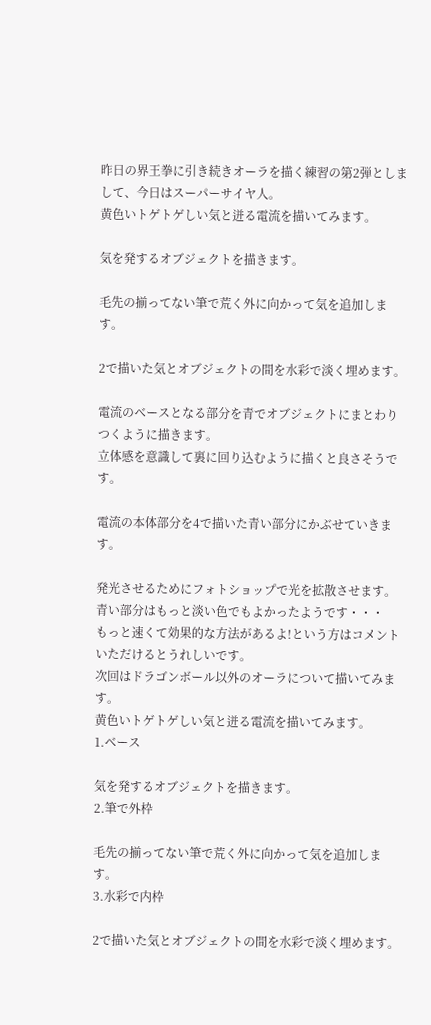昨日の界王拳に引き続きオーラを描く練習の第2弾としまして、今日はスーパーサイヤ人。
黄色いトゲトゲしい気と迸る電流を描いてみます。

気を発するオブジェクトを描きます。

毛先の揃ってない筆で荒く外に向かって気を追加します。

2で描いた気とオブジェクトの間を水彩で淡く埋めます。

電流のベースとなる部分を青でオブジェクトにまとわりつくように描きます。
立体感を意識して裏に回り込むように描くと良さそうです。

電流の本体部分を4で描いた青い部分にかぶせていきます。

発光させるためにフォトショップで光を拡散させます。
青い部分はもっと淡い色でもよかったようです・・・
もっと速くて効果的な方法があるよ!という方はコメントいただけるとうれしいです。
次回はドラゴンボール以外のオーラについて描いてみます。
黄色いトゲトゲしい気と迸る電流を描いてみます。
1.ベース

気を発するオブジェクトを描きます。
2.筆で外枠

毛先の揃ってない筆で荒く外に向かって気を追加します。
3.水彩で内枠

2で描いた気とオブジェクトの間を水彩で淡く埋めます。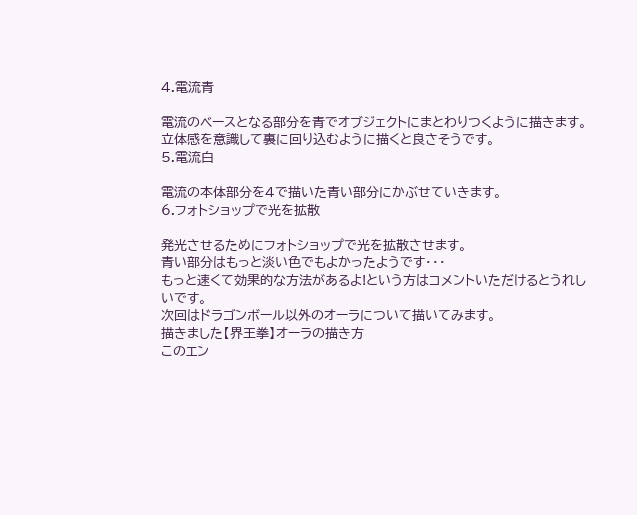4.電流青

電流のベースとなる部分を青でオブジェクトにまとわりつくように描きます。
立体感を意識して裏に回り込むように描くと良さそうです。
5.電流白

電流の本体部分を4で描いた青い部分にかぶせていきます。
6.フォトショップで光を拡散

発光させるためにフォトショップで光を拡散させます。
青い部分はもっと淡い色でもよかったようです・・・
もっと速くて効果的な方法があるよ!という方はコメントいただけるとうれしいです。
次回はドラゴンボール以外のオーラについて描いてみます。
描きました【界王拳】オーラの描き方
このエン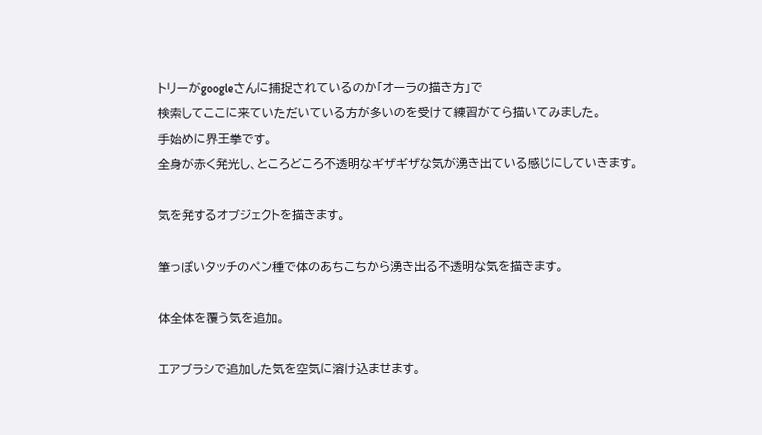トリーがgoogleさんに捕捉されているのか「オーラの描き方」で
検索してここに来ていただいている方が多いのを受けて練習がてら描いてみました。
手始めに界王拳です。
全身が赤く発光し、ところどころ不透明なギザギザな気が湧き出ている感じにしていきます。

気を発するオブジェクトを描きます。

筆っぽいタッチのペン種で体のあちこちから湧き出る不透明な気を描きます。

体全体を覆う気を追加。

エアブラシで追加した気を空気に溶け込ませます。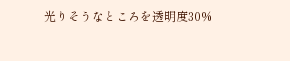光りそうなところを透明度30%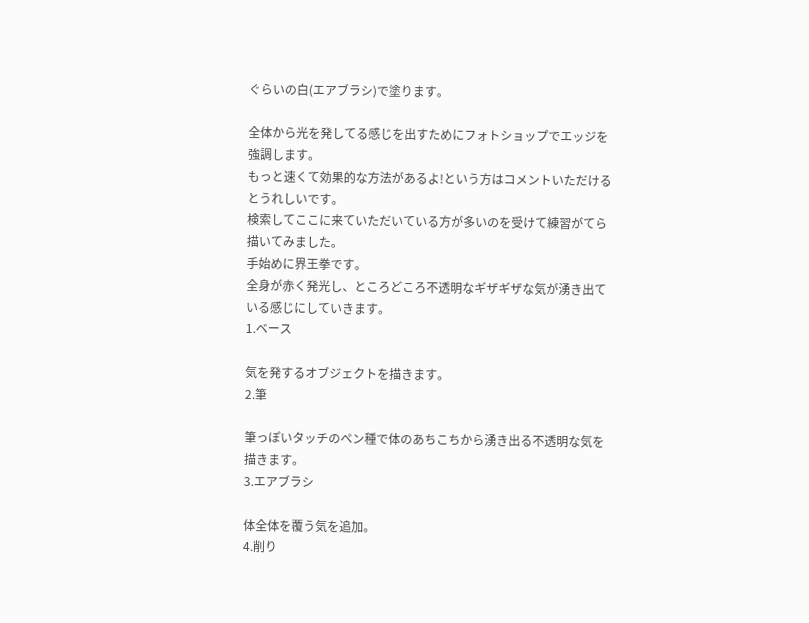ぐらいの白(エアブラシ)で塗ります。

全体から光を発してる感じを出すためにフォトショップでエッジを強調します。
もっと速くて効果的な方法があるよ!という方はコメントいただけるとうれしいです。
検索してここに来ていただいている方が多いのを受けて練習がてら描いてみました。
手始めに界王拳です。
全身が赤く発光し、ところどころ不透明なギザギザな気が湧き出ている感じにしていきます。
1.ベース

気を発するオブジェクトを描きます。
2.筆

筆っぽいタッチのペン種で体のあちこちから湧き出る不透明な気を描きます。
3.エアブラシ

体全体を覆う気を追加。
4.削り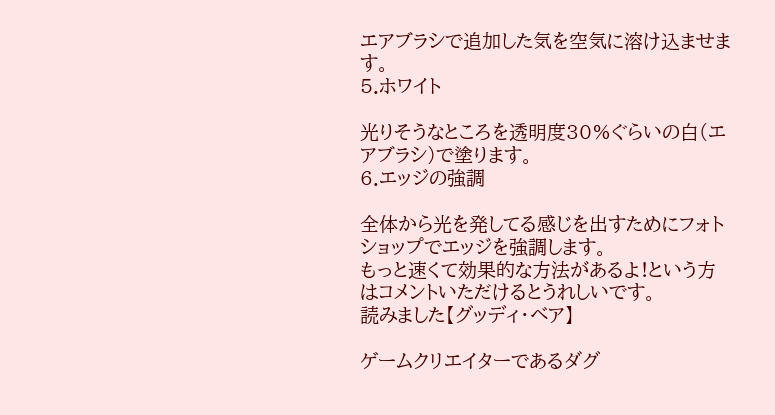エアブラシで追加した気を空気に溶け込ませます。
5.ホワイト

光りそうなところを透明度30%ぐらいの白(エアブラシ)で塗ります。
6.エッジの強調

全体から光を発してる感じを出すためにフォトショップでエッジを強調します。
もっと速くて効果的な方法があるよ!という方はコメントいただけるとうれしいです。
読みました【グッディ・ベア】

ゲームクリエイターであるダグ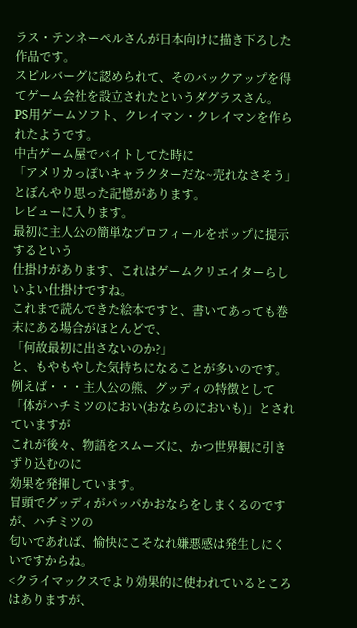ラス・テンネーペルさんが日本向けに描き下ろした作品です。
スピルバーグに認められて、そのバックアップを得てゲーム会社を設立されたというダグラスさん。
PS用ゲームソフト、クレイマン・クレイマンを作られたようです。
中古ゲーム屋でバイトしてた時に
「アメリカっぽいキャラクターだな~売れなさそう」
とぼんやり思った記憶があります。
レビューに入ります。
最初に主人公の簡単なプロフィールをポップに提示するという
仕掛けがあります、これはゲームクリエイターらしいよい仕掛けですね。
これまで読んできた絵本ですと、書いてあっても巻末にある場合がほとんどで、
「何故最初に出さないのか?」
と、もやもやした気持ちになることが多いのです。
例えば・・・主人公の熊、グッディの特徴として
「体がハチミツのにおい(おならのにおいも)」とされていますが
これが後々、物語をスムーズに、かつ世界観に引きずり込むのに
効果を発揮しています。
冒頭でグッディがパッパかおならをしまくるのですが、ハチミツの
匂いであれば、愉快にこそなれ嫌悪感は発生しにくいですからね。
<クライマックスでより効果的に使われているところはありますが、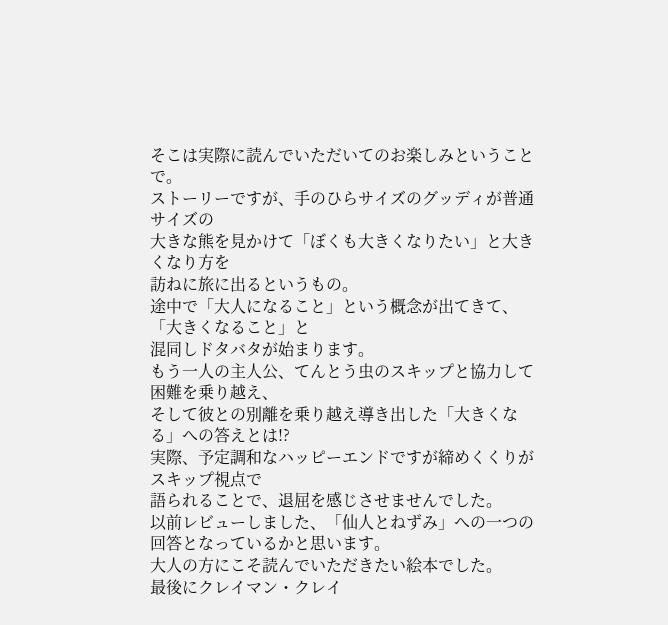そこは実際に読んでいただいてのお楽しみということで。
ストーリーですが、手のひらサイズのグッディが普通サイズの
大きな熊を見かけて「ぼくも大きくなりたい」と大きくなり方を
訪ねに旅に出るというもの。
途中で「大人になること」という概念が出てきて、「大きくなること」と
混同しドタバタが始まります。
もう一人の主人公、てんとう虫のスキップと協力して困難を乗り越え、
そして彼との別離を乗り越え導き出した「大きくなる」への答えとは!?
実際、予定調和なハッピーエンドですが締めくくりがスキップ視点で
語られることで、退屈を感じさせませんでした。
以前レビューしました、「仙人とねずみ」への一つの回答となっているかと思います。
大人の方にこそ読んでいただきたい絵本でした。
最後にクレイマン・クレイ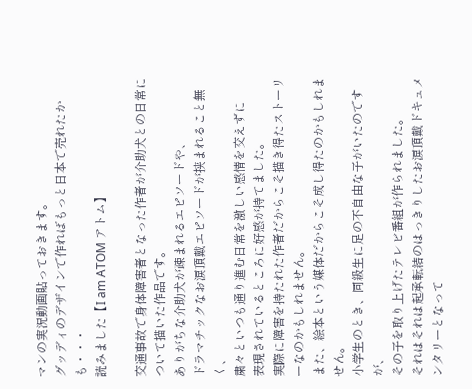マンの実況動画貼っておきます。
グッディのデザインで作ればもっと日本で売れたかも・・・
読みました【I am ATOM アトム】

交通事故で身体障害者となった作者が介助犬との日常について描いた作品です。
ありがちな介助犬が疎まれるエピソードや、
ドラマチックなお涙頂戴エピソードが挟まれること無く、
粛々といつも通り進む日常を激しい感情を交えずに
表現されているところに好感が持てました。
実際に障害を持たれた作者だからこそ描き得たストーリーなのかもしれません。
また、絵本という媒体だからこそ成し得たのかもしれません。
小学生のとき、同級生に足の不自由な子がいたのですが、
その子を取り上げたテレビ番組が作られました。
それはそれは起承転結のはっきりしたお涙頂戴ドキュメンタリーとなって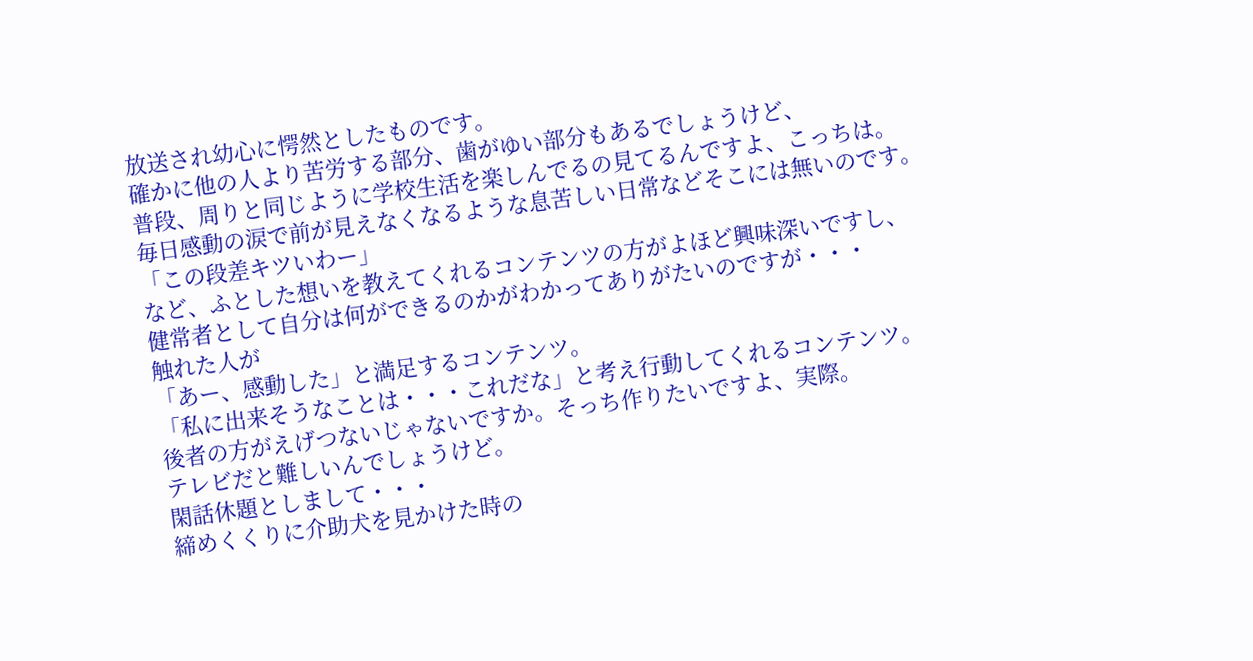放送され幼心に愕然としたものです。
確かに他の人より苦労する部分、歯がゆい部分もあるでしょうけど、
普段、周りと同じように学校生活を楽しんでるの見てるんですよ、こっちは。
毎日感動の涙で前が見えなくなるような息苦しい日常などそこには無いのです。
「この段差キツいわー」
など、ふとした想いを教えてくれるコンテンツの方がよほど興味深いですし、
健常者として自分は何ができるのかがわかってありがたいのですが・・・
触れた人が
「あー、感動した」と満足するコンテンツ。
「私に出来そうなことは・・・これだな」と考え行動してくれるコンテンツ。
後者の方がえげつないじゃないですか。そっち作りたいですよ、実際。
テレビだと難しいんでしょうけど。
閑話休題としまして・・・
締めくくりに介助犬を見かけた時の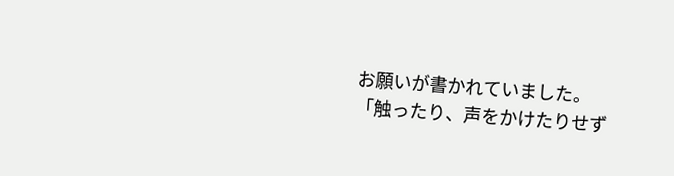お願いが書かれていました。
「触ったり、声をかけたりせず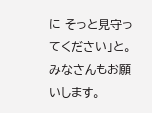に そっと見守ってください」と。
みなさんもお願いします。